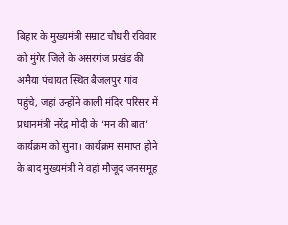बिहार के मुख्यमंत्री सम्राट चौधरी रविवार को मुंगेर जिले के असरगंज प्रखंड की अमैया पंचायत स्थित बैजलपुर गांव पहुंचे, जहां उन्होंने काली मंदिर परिसर में प्रधानमंत्री नरेंद्र मोदी के ‘मन की बात’ कार्यक्रम को सुना। कार्यक्रम समाप्त होने के बाद मुख्यमंत्री ने वहां मौजूद जनसमूह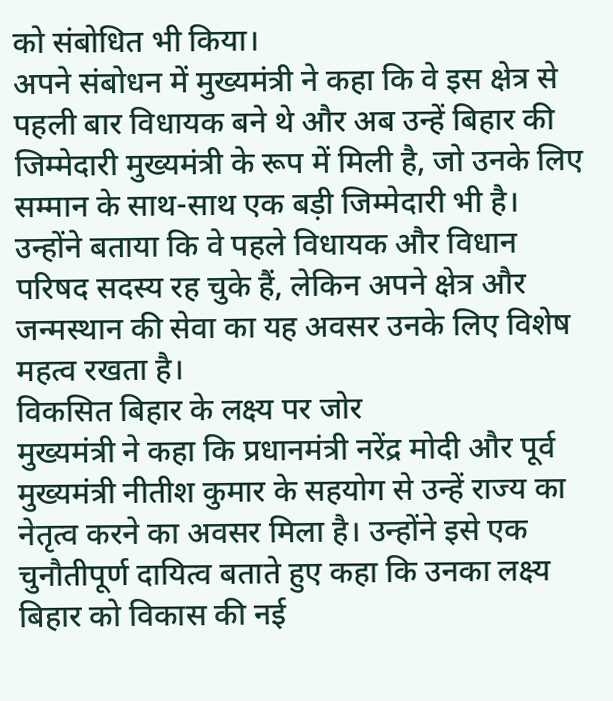को संबोधित भी किया।
अपने संबोधन में मुख्यमंत्री ने कहा कि वे इस क्षेत्र से पहली बार विधायक बने थे और अब उन्हें बिहार की जिम्मेदारी मुख्यमंत्री के रूप में मिली है, जो उनके लिए सम्मान के साथ-साथ एक बड़ी जिम्मेदारी भी है। उन्होंने बताया कि वे पहले विधायक और विधान परिषद सदस्य रह चुके हैं, लेकिन अपने क्षेत्र और जन्मस्थान की सेवा का यह अवसर उनके लिए विशेष महत्व रखता है।
विकसित बिहार के लक्ष्य पर जोर
मुख्यमंत्री ने कहा कि प्रधानमंत्री नरेंद्र मोदी और पूर्व मुख्यमंत्री नीतीश कुमार के सहयोग से उन्हें राज्य का नेतृत्व करने का अवसर मिला है। उन्होंने इसे एक चुनौतीपूर्ण दायित्व बताते हुए कहा कि उनका लक्ष्य बिहार को विकास की नई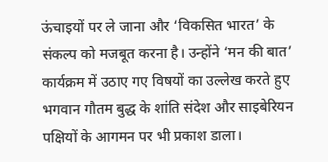ऊंचाइयों पर ले जाना और ‘विकसित भारत’ के संकल्प को मजबूत करना है। उन्होंने ‘मन की बात’ कार्यक्रम में उठाए गए विषयों का उल्लेख करते हुए भगवान गौतम बुद्ध के शांति संदेश और साइबेरियन पक्षियों के आगमन पर भी प्रकाश डाला।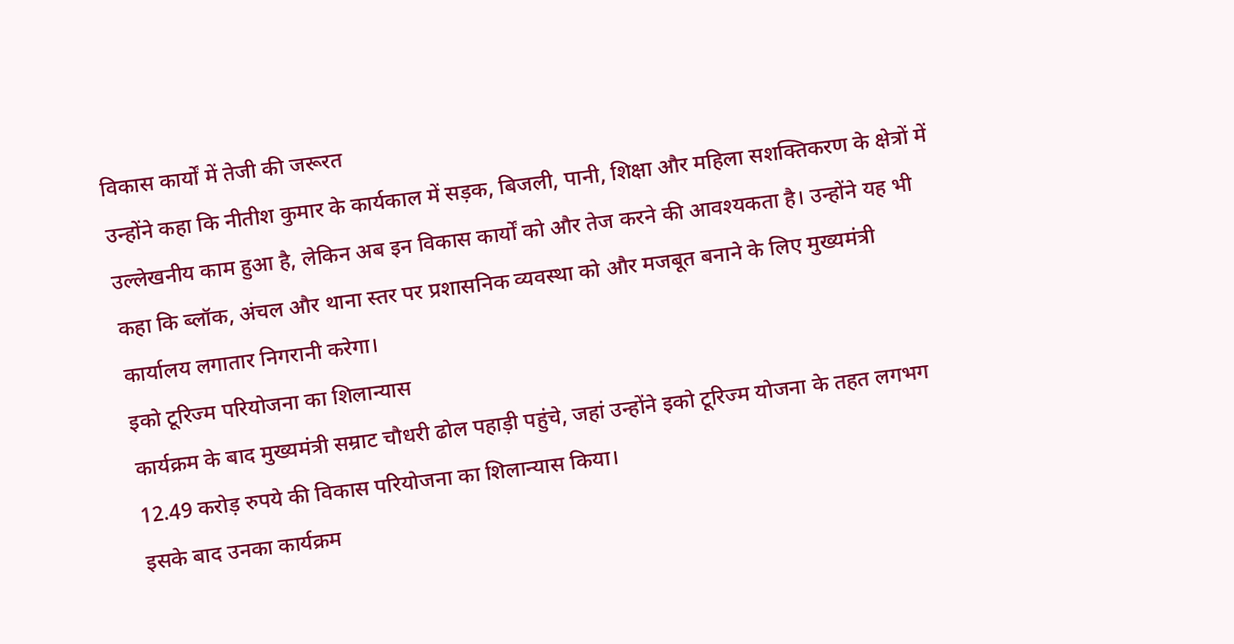विकास कार्यों में तेजी की जरूरत
उन्होंने कहा कि नीतीश कुमार के कार्यकाल में सड़क, बिजली, पानी, शिक्षा और महिला सशक्तिकरण के क्षेत्रों में उल्लेखनीय काम हुआ है, लेकिन अब इन विकास कार्यों को और तेज करने की आवश्यकता है। उन्होंने यह भी कहा कि ब्लॉक, अंचल और थाना स्तर पर प्रशासनिक व्यवस्था को और मजबूत बनाने के लिए मुख्यमंत्री कार्यालय लगातार निगरानी करेगा।
इको टूरिज्म परियोजना का शिलान्यास
कार्यक्रम के बाद मुख्यमंत्री सम्राट चौधरी ढोल पहाड़ी पहुंचे, जहां उन्होंने इको टूरिज्म योजना के तहत लगभग 12.49 करोड़ रुपये की विकास परियोजना का शिलान्यास किया।
इसके बाद उनका कार्यक्रम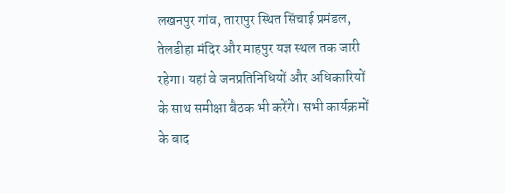लखनपुर गांव, तारापुर स्थित सिंचाई प्रमंडल, तेलडीहा मंदिर और माहपुर यज्ञ स्थल तक जारी रहेगा। यहां वे जनप्रतिनिधियों और अधिकारियों के साथ समीक्षा बैठक भी करेंगे। सभी कार्यक्रमों के बाद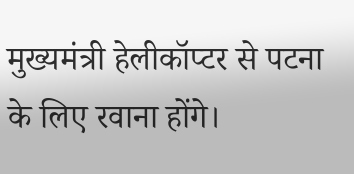मुख्यमंत्री हेलीकॉप्टर से पटना के लिए रवाना होंगे।